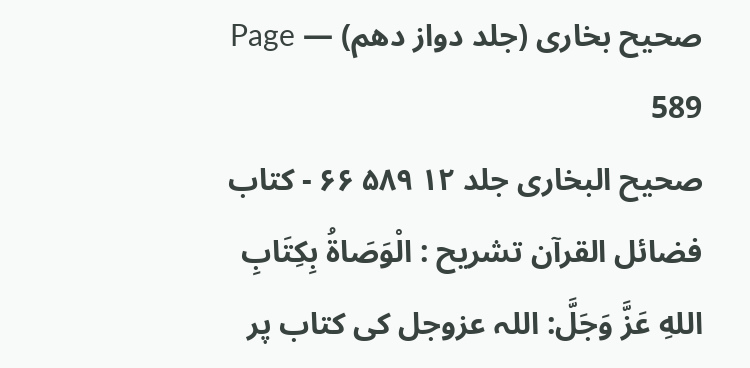صحیح بخاری (جلد دواز دھم) — Page 589
صحیح البخاری جلد ۱۲ ۵۸۹ ۶۶ - کتاب فضائل القرآن تشریح : الْوَصَاةُ بِكِتَابِ اللهِ عَزَّ وَجَلَّ: اللہ عزوجل کی کتاب پر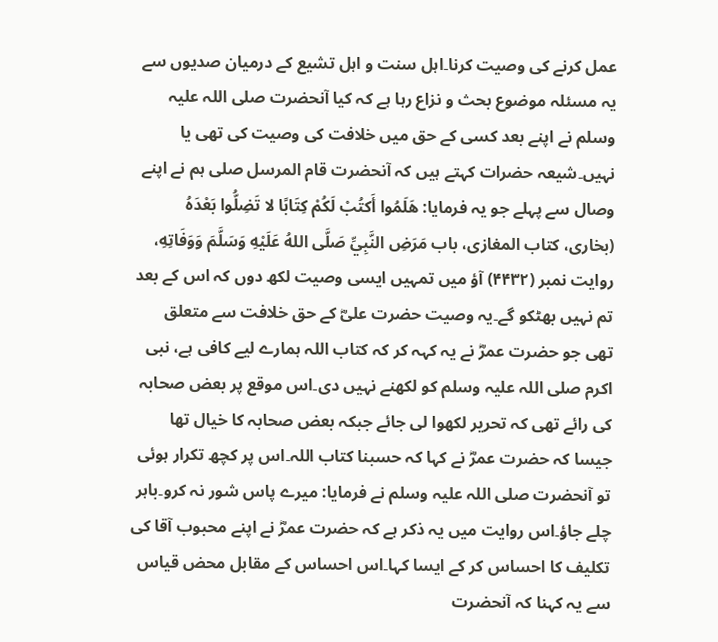عمل کرنے کی وصیت کرنا۔اہل سنت و اہل تشیع کے درمیان صدیوں سے یہ مسئلہ موضوع بحث و نزاع رہا ہے کہ کیا آنحضرت صلی اللہ علیہ وسلم نے اپنے بعد کسی کے حق میں خلافت کی وصیت کی تھی یا نہیں۔شیعہ حضرات کہتے ہیں کہ آنحضرت قام المرسل صلی ہم نے اپنے وصال سے پہلے جو یہ فرمایا: هَلَمُوا أَكتُبْ لَكُمْ كِتَابًا لا تَضِلُّوا بَعْدَهُ (بخاری، کتاب المغازی، باب مَرَضِ النَّبِيِّ صَلَّى اللهُ عَلَيْهِ وَسَلَّمَ وَوَفَاتِهِ، روایت نمبر (۴۴۳۲) آؤ میں تمہیں ایسی وصیت لکھ دوں کہ اس کے بعد تم نہیں بھٹکو گے۔یہ وصیت حضرت علیؓ کے حق خلافت سے متعلق تھی جو حضرت عمرؓ نے یہ کہہ کر کہ کتاب اللہ ہمارے لیے کافی ہے، نبی اکرم صلی اللہ علیہ وسلم کو لکھنے نہیں دی۔اس موقع پر بعض صحابہ کی رائے تھی کہ تحریر لکھوا لی جائے جبکہ بعض صحابہ کا خیال تھا جیسا کہ حضرت عمرؓ نے کہا کہ حسبنا کتاب اللہ۔اس پر کچھ تکرار ہوئی تو آنحضرت صلی اللہ علیہ وسلم نے فرمایا: میرے پاس شور نہ کرو۔باہر چلے جاؤ۔اس روایت میں یہ ذکر ہے کہ حضرت عمرؓ نے اپنے محبوب آقا کی تکلیف کا احساس کر کے ایسا کہا۔اس احساس کے مقابل محض قیاس سے یہ کہنا کہ آنحضرت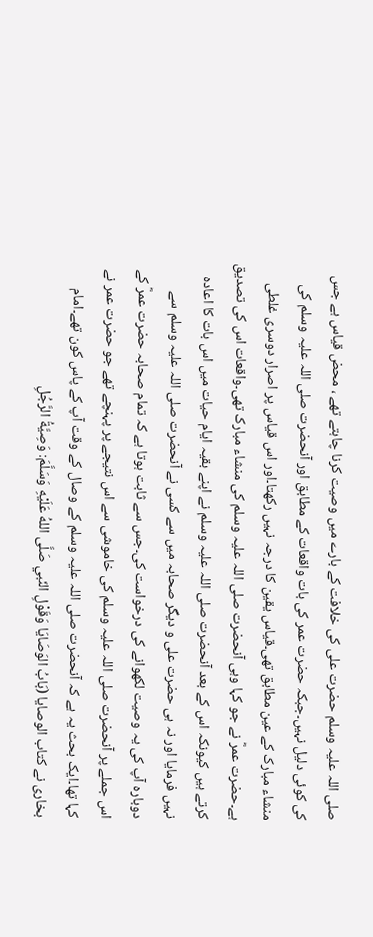صلی اللہ علیہ وسلم حضرت علی کی خلافت کے بارے میں وصیت کرنا چاہتے تھے ، محض قیاس ہے جس کی کوئی دلیل نہیں۔جبکہ حضرت عمر کی بات واقعات کے مطابق اور آنحضرت صلی اللہ علیہ وسلم کی منشاء مبارک کے عین مطابق تھی۔قیاس یقین کا درجہ نہیں رکھتا۔اور اس قیاس پر اصرار دوسری غلطی ہے۔حضرت عمرؓ نے جو کہا وہی آنحضرت صلی اللہ علیہ وسلم کی منشاء مبارک تھی۔واقعات اس کی تصدیق کرتے ہیں کیونکہ اس کے بعد آنحضرت صلی اللہ علیہ وسلم نے اپنے بقیہ ایام حیات میں اس بات کا اعادہ نہیں فرمایا اور نہ ہی حضرت علی و دیگر صحابہ میں سے کسی نے آنحضرت صلی اللہ علیہ وسلم سے دوبارہ آپ کی یہ وصیت لکھوانے کی درخواست کی۔جس سے ثابت ہوتا ہے کہ تمام صحابہ حضرت عمرؓ کے اس جملے پر آنحضرت صلی اللہ علیہ وسلم کی خاموشی سے اس نتیجے پر پہنچے تھے جو حضرت عمر نے کہا تھا۔ایک بحث یہ ہے کہ آنحضرت صلی اللہ علیہ وسلم کے وصال کے وقت آپ کے پاس کون تھے۔امام بخاری نے كتاب الوصايا (بَابُ الوَصَايَا وَقَوْلِ النّبي صَلَّى اللهُ عَلَيْهِ وَسَلَّمَ: وَصِيَّةُ الرَّجُلِ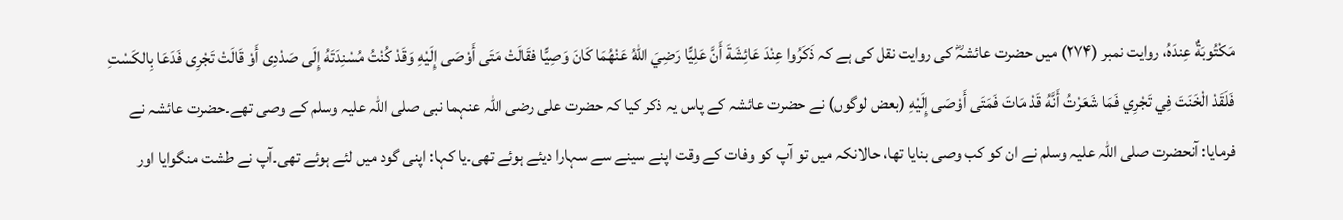مَكْتُوبَةٌ عِندَهُ، روايت نمبر (۲۷۴) میں حضرت عائشہؓ کی روایت نقل کی ہے کہ ذَكَرُوا عِنْدَ عَائِشَةَ أَنَّ عَلِيًّا رَضِيَ اللهُ عَنْهُمَا كَانَ وَصِيًّا فقَالَتْ مَتَى أَوْصَى إِلَيْهِ وَقَدْ كُنْتُ مُسْنِدَتَهُ إِلَى صَدْدِى أَوْ قَالَتْ تَجْرِى فَدَعَا بِالكَسْتِ فَلَقَدْ الْخَنَتَ فِي تَجْرِي فَمَا شَعَرْتُ أَنَّهُ قَدْ مَاتَ فَمَتَى أَوْصَى إِلَيْهِ (بعض لوگوں) نے حضرت عائشہ کے پاس یہ ذکر کیا کہ حضرت علی رضی اللہ عنہما نبی صلی اللہ علیہ وسلم کے وصی تھے۔حضرت عائشہ نے فرمایا: آنحضرت صلی اللہ علیہ وسلم نے ان کو کب وصی بنایا تھا، حالانکہ میں تو آپ کو وفات کے وقت اپنے سینے سے سہارا دیئے ہوئے تھی۔یا کہا: اپنی گود میں لئے ہوئے تھی۔آپ نے طشت منگوایا اور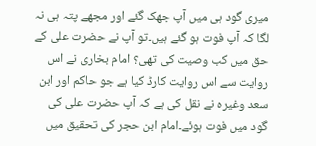میری گود ہی میں آپ جھک گئے اور مجھے پتہ ہی نہ لگا کہ آپ فوت ہو گئے ہیں۔تو آپ نے حضرت علی کے حق میں کب وصیت کی تھی؟ امام بخاری نے اس روایت سے اس روایت کارڈ کیا ہے جو حاکم اور ابن سعد وغیرہ نے نقل کی ہے کہ آپ حضرت علی کی گود میں فوت ہوئے۔امام ابن حجر کی تحقیق میں